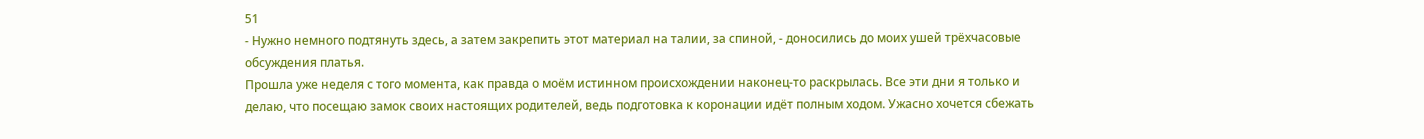51
- Нужно немного подтянуть здесь, а затем закрепить этот материал на талии, за спиной, - доносились до моих ушей трёхчасовые обсуждения платья.
Прошла уже неделя с того момента, как правда о моём истинном происхождении наконец-то раскрылась. Все эти дни я только и делаю, что посещаю замок своих настоящих родителей, ведь подготовка к коронации идёт полным ходом. Ужасно хочется сбежать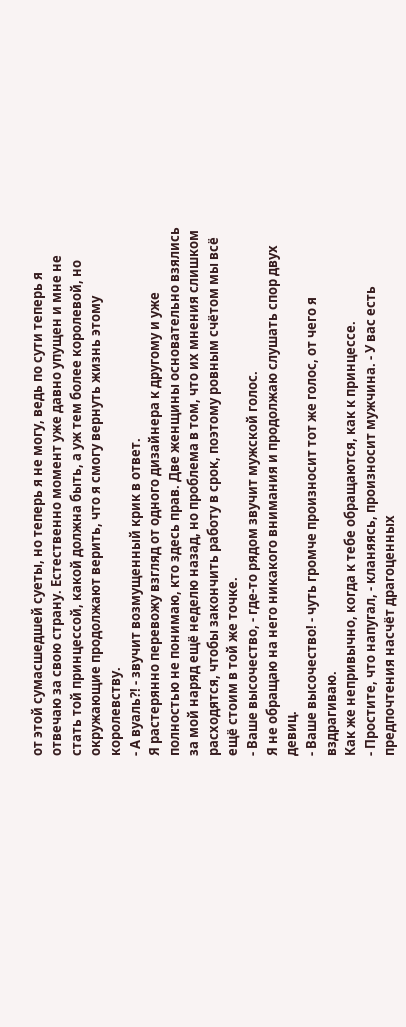от этой сумасшедшей суеты, но теперь я не могу, ведь по сути теперь я отвечаю за свою страну. Естественно момент уже давно упущен и мне не стать той принцессой, какой должна быть, а уж тем более королевой, но окружающие продолжают верить, что я смогу вернуть жизнь этому королевству.
- А вуаль?! - звучит возмущенный крик в ответ.
Я растерянно перевожу взгляд от одного дизайнера к другому и уже полностью не понимаю, кто здесь прав. Две женщины основательно взялись за мой наряд ещё неделю назад, но проблема в том, что их мнения слишком расходятся, чтобы закончить работу в срок, поэтому ровным счётом мы всё ещё стоим в той же точке.
- Ваше высочество, - где-то рядом звучит мужской голос.
Я не обращаю на него никакого внимания и продолжаю слушать спор двух девиц.
- Ваше высочество! - чуть громче произносит тот же голос, от чего я вздрагиваю.
Как же непривычно, когда к тебе обращаются, как к принцессе.
- Простите, что напугал, - кланяясь, произносит мужчина. - У вас есть предпочтения насчёт драгоценных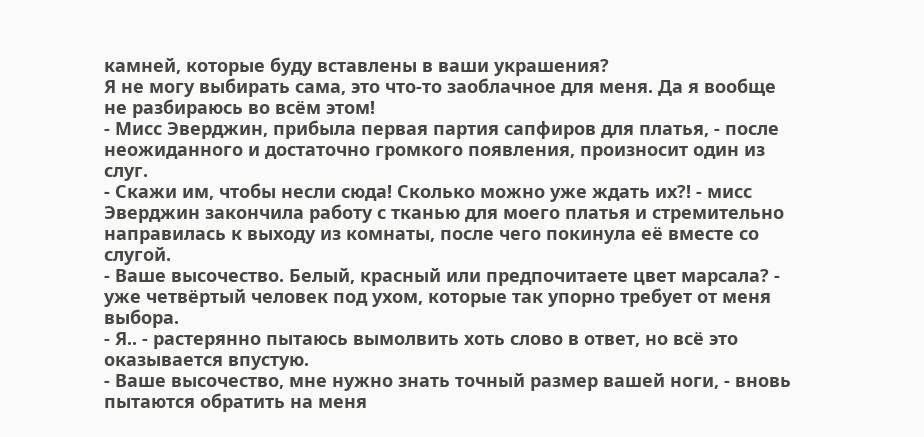камней, которые буду вставлены в ваши украшения?
Я не могу выбирать сама, это что-то заоблачное для меня. Да я вообще не разбираюсь во всём этом!
- Мисс Эверджин, прибыла первая партия сапфиров для платья, - после неожиданного и достаточно громкого появления, произносит один из слуг.
- Скажи им, чтобы несли сюда! Сколько можно уже ждать их?! - мисс Эверджин закончила работу с тканью для моего платья и стремительно направилась к выходу из комнаты, после чего покинула её вместе со слугой.
- Ваше высочество. Белый, красный или предпочитаете цвет марсала? - уже четвёртый человек под ухом, которые так упорно требует от меня выбора.
- Я.. - растерянно пытаюсь вымолвить хоть слово в ответ, но всё это оказывается впустую.
- Ваше высочество, мне нужно знать точный размер вашей ноги, - вновь пытаются обратить на меня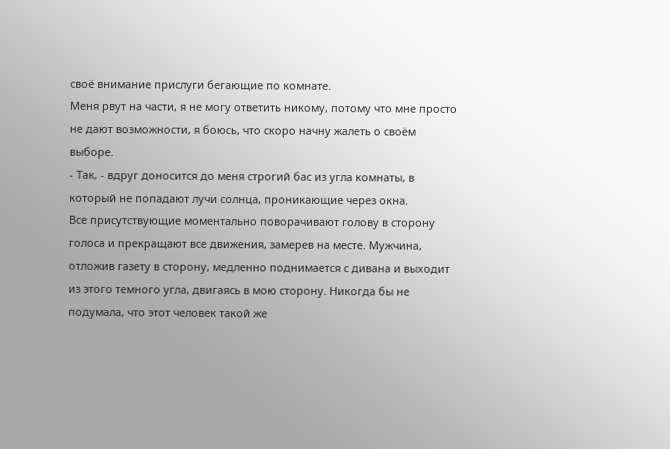своё внимание прислуги бегающие по комнате.
Меня рвут на части, я не могу ответить никому, потому что мне просто не дают возможности, я боюсь, что скоро начну жалеть о своём выборе.
- Так, - вдруг доносится до меня строгий бас из угла комнаты, в который не попадают лучи солнца, проникающие через окна.
Все присутствующие моментально поворачивают голову в сторону голоса и прекращают все движения, замерев на месте. Мужчина, отложив газету в сторону, медленно поднимается с дивана и выходит из этого темного угла, двигаясь в мою сторону. Никогда бы не подумала, что этот человек такой же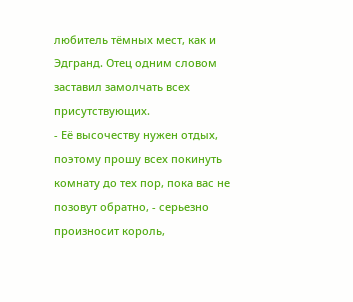любитель тёмных мест, как и Эдгранд. Отец одним словом заставил замолчать всех присутствующих.
- Её высочеству нужен отдых, поэтому прошу всех покинуть комнату до тех пор, пока вас не позовут обратно, - серьезно произносит король,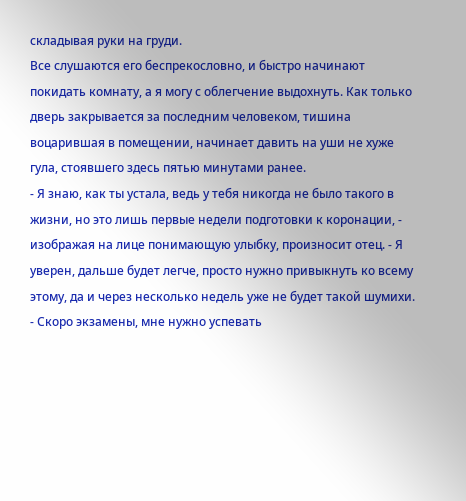складывая руки на груди.
Все слушаются его беспрекословно, и быстро начинают покидать комнату, а я могу с облегчение выдохнуть. Как только дверь закрывается за последним человеком, тишина воцарившая в помещении, начинает давить на уши не хуже гула, стоявшего здесь пятью минутами ранее.
- Я знаю, как ты устала, ведь у тебя никогда не было такого в жизни, но это лишь первые недели подготовки к коронации, - изображая на лице понимающую улыбку, произносит отец. - Я уверен, дальше будет легче, просто нужно привыкнуть ко всему этому, да и через несколько недель уже не будет такой шумихи.
- Скоро экзамены, мне нужно успевать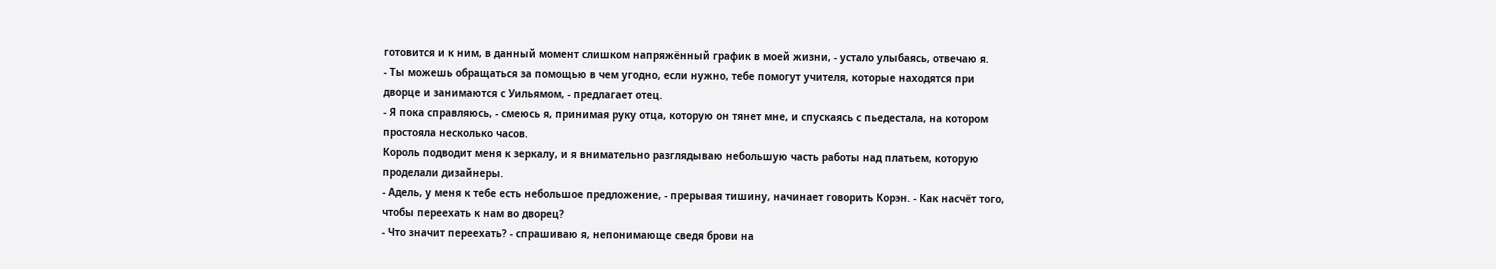готовится и к ним, в данный момент слишком напряжённый график в моей жизни, - устало улыбаясь, отвечаю я.
- Ты можешь обращаться за помощью в чем угодно, если нужно, тебе помогут учителя, которые находятся при дворце и занимаются с Уильямом, - предлагает отец.
- Я пока справляюсь, - смеюсь я, принимая руку отца, которую он тянет мне, и спускаясь с пьедестала, на котором простояла несколько часов.
Король подводит меня к зеркалу, и я внимательно разглядываю небольшую часть работы над платьем, которую проделали дизайнеры.
- Адель, у меня к тебе есть небольшое предложение, - прерывая тишину, начинает говорить Корэн. - Как насчёт того, чтобы переехать к нам во дворец?
- Что значит переехать? - спрашиваю я, непонимающе сведя брови на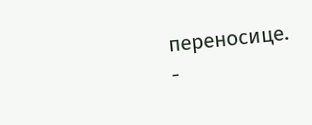переносице.
-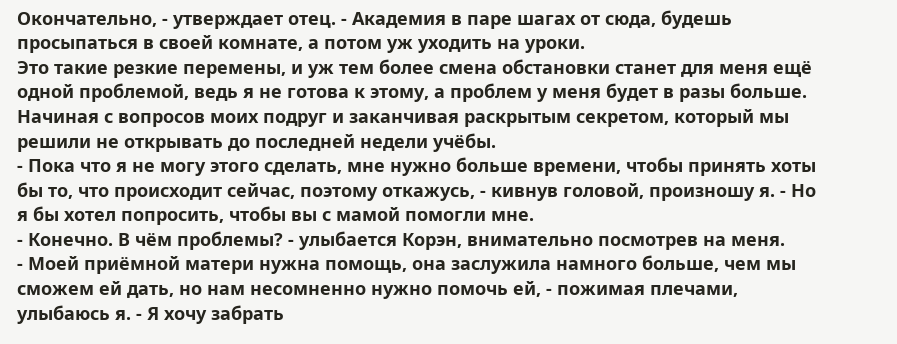Окончательно, - утверждает отец. - Академия в паре шагах от сюда, будешь просыпаться в своей комнате, а потом уж уходить на уроки.
Это такие резкие перемены, и уж тем более смена обстановки станет для меня ещё одной проблемой, ведь я не готова к этому, а проблем у меня будет в разы больше. Начиная с вопросов моих подруг и заканчивая раскрытым секретом, который мы решили не открывать до последней недели учёбы.
- Пока что я не могу этого сделать, мне нужно больше времени, чтобы принять хоты бы то, что происходит сейчас, поэтому откажусь, - кивнув головой, произношу я. - Но я бы хотел попросить, чтобы вы с мамой помогли мне.
- Конечно. В чём проблемы? - улыбается Корэн, внимательно посмотрев на меня.
- Моей приёмной матери нужна помощь, она заслужила намного больше, чем мы сможем ей дать, но нам несомненно нужно помочь ей, - пожимая плечами, улыбаюсь я. - Я хочу забрать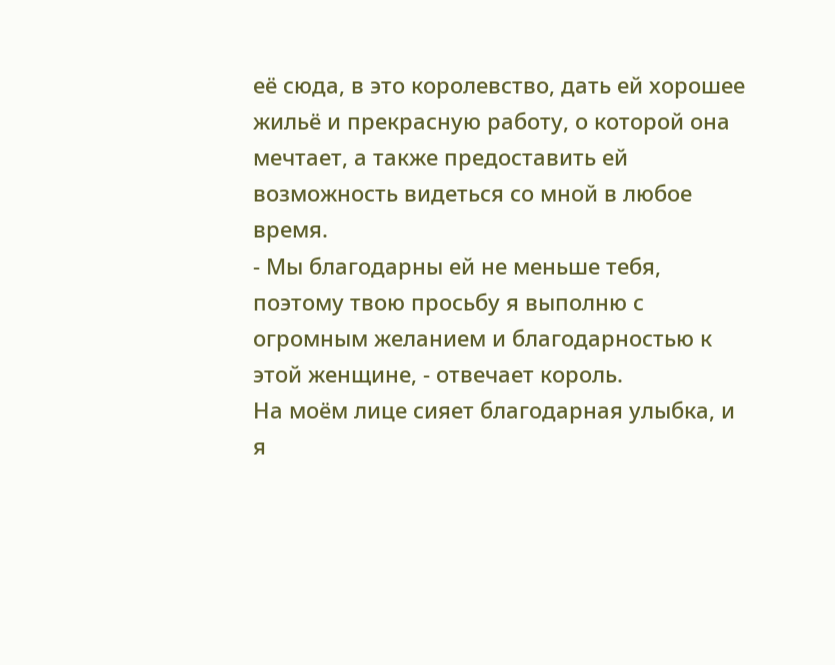её сюда, в это королевство, дать ей хорошее жильё и прекрасную работу, о которой она мечтает, а также предоставить ей возможность видеться со мной в любое время.
- Мы благодарны ей не меньше тебя, поэтому твою просьбу я выполню с огромным желанием и благодарностью к этой женщине, - отвечает король.
На моём лице сияет благодарная улыбка, и я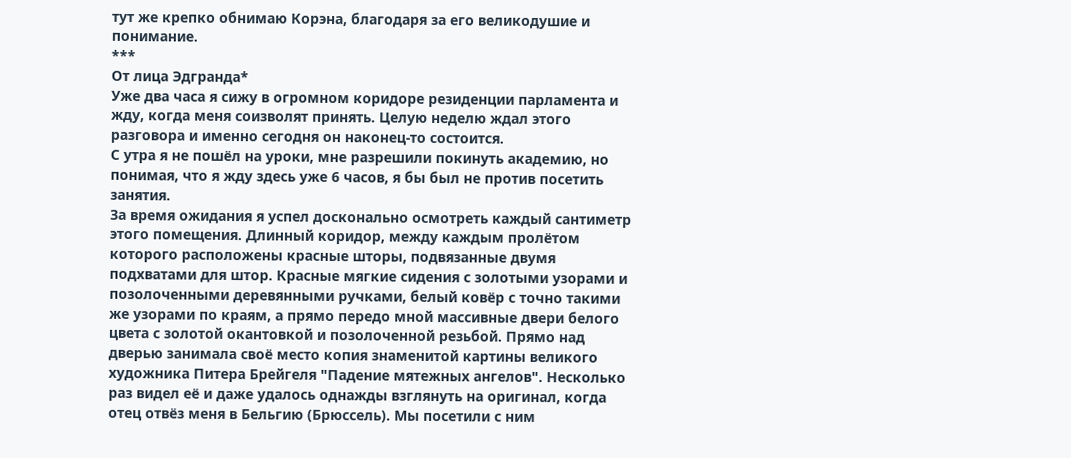тут же крепко обнимаю Корэна, благодаря за его великодушие и понимание.
***
От лица Эдгранда*
Уже два часа я сижу в огромном коридоре резиденции парламента и жду, когда меня соизволят принять. Целую неделю ждал этого разговора и именно сегодня он наконец-то состоится.
С утра я не пошёл на уроки, мне разрешили покинуть академию, но понимая, что я жду здесь уже 6 часов, я бы был не против посетить занятия.
За время ожидания я успел досконально осмотреть каждый сантиметр этого помещения. Длинный коридор, между каждым пролётом которого расположены красные шторы, подвязанные двумя подхватами для штор. Красные мягкие сидения с золотыми узорами и позолоченными деревянными ручками, белый ковёр с точно такими же узорами по краям, а прямо передо мной массивные двери белого цвета с золотой окантовкой и позолоченной резьбой. Прямо над дверью занимала своё место копия знаменитой картины великого художника Питера Брейгеля "Падение мятежных ангелов". Несколько раз видел её и даже удалось однажды взглянуть на оригинал, когда отец отвёз меня в Бельгию (Брюссель). Мы посетили с ним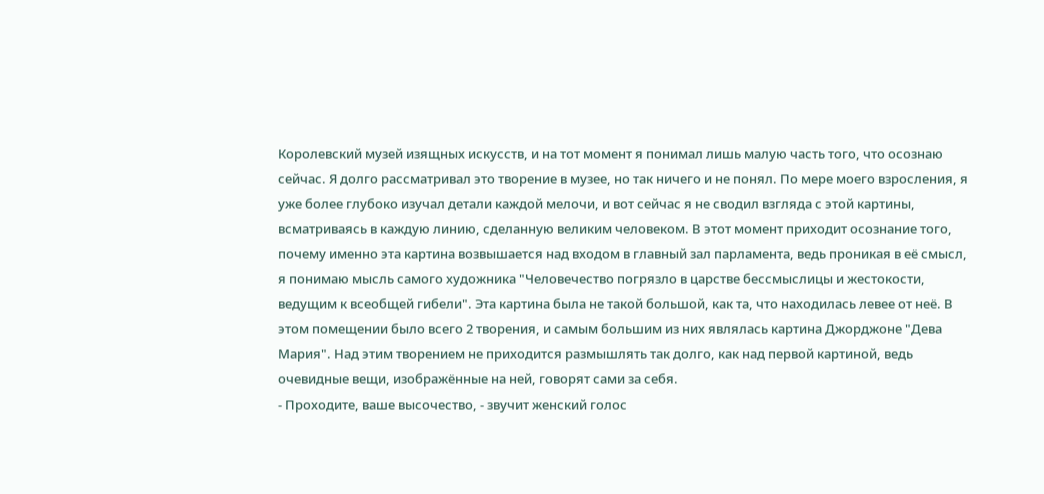Королевский музей изящных искусств, и на тот момент я понимал лишь малую часть того, что осознаю сейчас. Я долго рассматривал это творение в музее, но так ничего и не понял. По мере моего взросления, я уже более глубоко изучал детали каждой мелочи, и вот сейчас я не сводил взгляда с этой картины, всматриваясь в каждую линию, сделанную великим человеком. В этот момент приходит осознание того, почему именно эта картина возвышается над входом в главный зал парламента, ведь проникая в её смысл, я понимаю мысль самого художника "Человечество погрязло в царстве бессмыслицы и жестокости, ведущим к всеобщей гибели". Эта картина была не такой большой, как та, что находилась левее от неё. В этом помещении было всего 2 творения, и самым большим из них являлась картина Джорджоне "Дева Мария". Над этим творением не приходится размышлять так долго, как над первой картиной, ведь очевидные вещи, изображённые на ней, говорят сами за себя.
- Проходите, ваше высочество, - звучит женский голос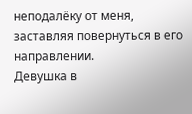неподалёку от меня, заставляя повернуться в его направлении.
Девушка в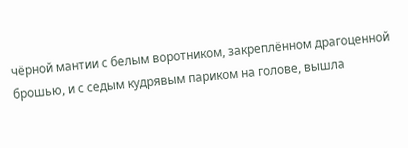чёрной мантии с белым воротником, закреплённом драгоценной брошью, и с седым кудрявым париком на голове, вышла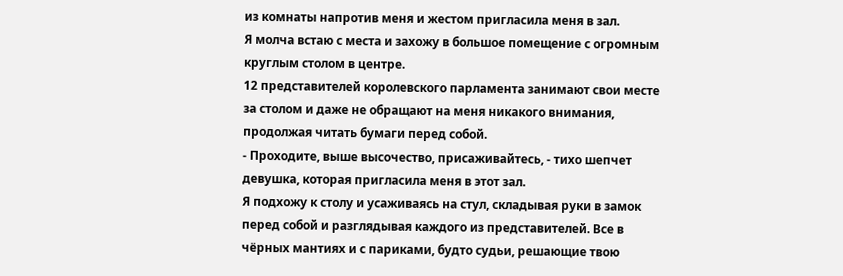из комнаты напротив меня и жестом пригласила меня в зал.
Я молча встаю с места и захожу в большое помещение с огромным круглым столом в центре.
12 представителей королевского парламента занимают свои месте за столом и даже не обращают на меня никакого внимания, продолжая читать бумаги перед собой.
- Проходите, выше высочество, присаживайтесь, - тихо шепчет девушка, которая пригласила меня в этот зал.
Я подхожу к столу и усаживаясь на стул, складывая руки в замок перед собой и разглядывая каждого из представителей. Все в чёрных мантиях и с париками, будто судьи, решающие твою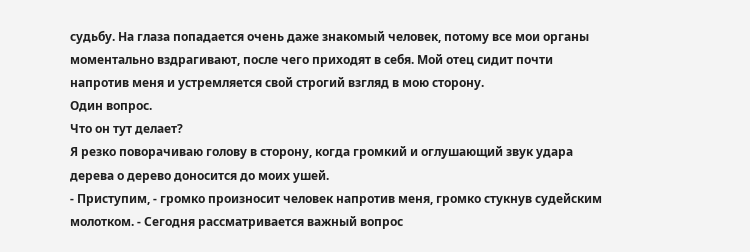судьбу. На глаза попадается очень даже знакомый человек, потому все мои органы моментально вздрагивают, после чего приходят в себя. Мой отец сидит почти напротив меня и устремляется свой строгий взгляд в мою сторону.
Один вопрос.
Что он тут делает?
Я резко поворачиваю голову в сторону, когда громкий и оглушающий звук удара дерева о дерево доносится до моих ушей.
- Приступим, - громко произносит человек напротив меня, громко стукнув судейским молотком. - Сегодня рассматривается важный вопрос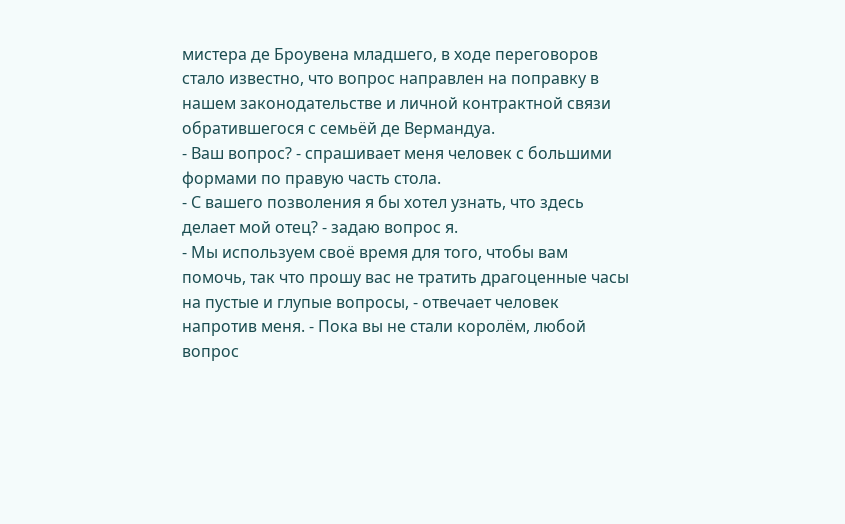мистера де Броувена младшего, в ходе переговоров стало известно, что вопрос направлен на поправку в нашем законодательстве и личной контрактной связи обратившегося с семьёй де Вермандуа.
- Ваш вопрос? - спрашивает меня человек с большими формами по правую часть стола.
- С вашего позволения я бы хотел узнать, что здесь делает мой отец? - задаю вопрос я.
- Мы используем своё время для того, чтобы вам помочь, так что прошу вас не тратить драгоценные часы на пустые и глупые вопросы, - отвечает человек напротив меня. - Пока вы не стали королём, любой вопрос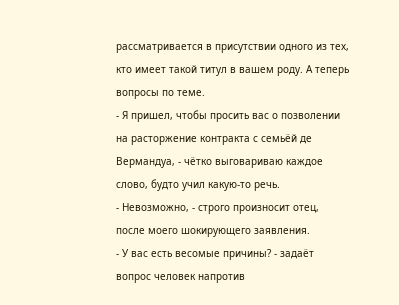рассматривается в присутствии одного из тех, кто имеет такой титул в вашем роду. А теперь вопросы по теме.
- Я пришел, чтобы просить вас о позволении на расторжение контракта с семьёй де Вермандуа, - чётко выговариваю каждое слово, будто учил какую-то речь.
- Невозможно, - строго произносит отец, после моего шокирующего заявления.
- У вас есть весомые причины? - задаёт вопрос человек напротив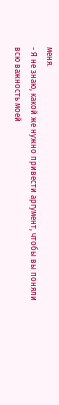меня.
- Я не знаю, какой же нужно привести аргумент, чтобы вы поняли всю важность моей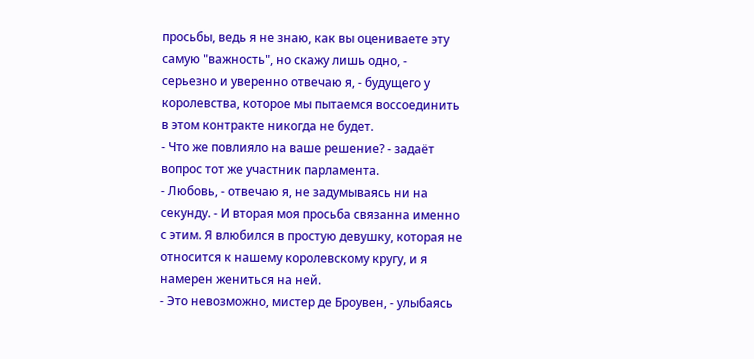просьбы, ведь я не знаю, как вы оцениваете эту самую "важность", но скажу лишь одно, - серьезно и уверенно отвечаю я, - будущего у королевства, которое мы пытаемся воссоединить в этом контракте никогда не будет.
- Что же повлияло на ваше решение? - задаёт вопрос тот же участник парламента.
- Любовь, - отвечаю я, не задумываясь ни на секунду. - И вторая моя просьба связанна именно с этим. Я влюбился в простую девушку, которая не относится к нашему королевскому кругу, и я намерен жениться на ней.
- Это невозможно, мистер де Броувен, - улыбаясь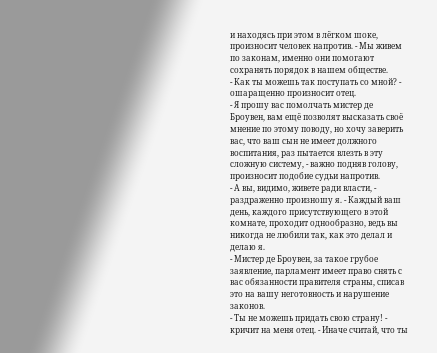и находясь при этом в лёгком шоке, произносит человек напротив. - Мы живем по законам, именно они помогают сохранять порядок в нашем обществе.
- Как ты можешь так поступать со мной? - ошаращенно произносит отец.
- Я прошу вас помолчать мистер де Броувен, вам ещё позволят высказать своё мнение по этому поводу, но хочу заверить вас, что ваш сын не имеет должного воспитания, раз пытается влезть в эту сложную систему, - важно подняв голову, произносит подобие судьи напротив.
- А вы, видимо, живете ради власти, - раздраженно произношу я. - Каждый ваш день, каждого присутствующего в этой комнате, проходит однообразно, ведь вы никогда не любили так, как это делал и делаю я.
- Мистер де Броувен, за такое грубое заявление, парламент имеет право снять с вас обязанности правителя страны, списав это на вашу неготовность и нарушение законов.
- Ты не можешь придать свою страну! - кричит на меня отец. - Иначе считай, что ты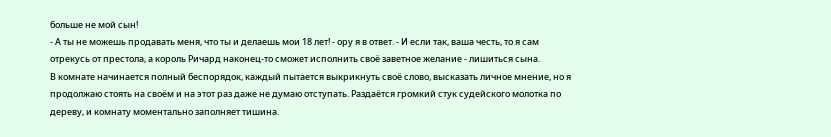больше не мой сын!
- А ты не можешь продавать меня, что ты и делаешь мои 18 лет! - ору я в ответ. - И если так, ваша честь, то я сам отрекусь от престола, а король Ричард наконец-то сможет исполнить своё заветное желание - лишиться сына.
В комнате начинается полный беспорядок, каждый пытается выкрикнуть своё слово, высказать личное мнение, но я продолжаю стоять на своём и на этот раз даже не думаю отступать. Раздаётся громкий стук судейского молотка по дереву, и комнату моментально заполняет тишина.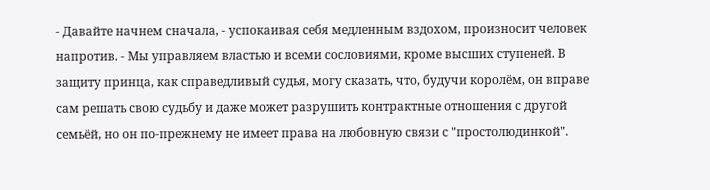- Давайте начнем сначала, - успокаивая себя медленным вздохом, произносит человек напротив. - Мы управляем властью и всеми сословиями, кроме высших ступеней. В защиту принца, как справедливый судья, могу сказать, что, будучи королём, он вправе сам решать свою судьбу и даже может разрушить контрактные отношения с другой семьёй, но он по-прежнему не имеет права на любовную связи с "простолюдинкой".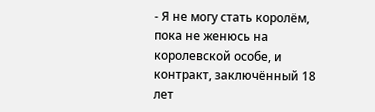- Я не могу стать королём, пока не женюсь на королевской особе, и контракт, заключённый 18 лет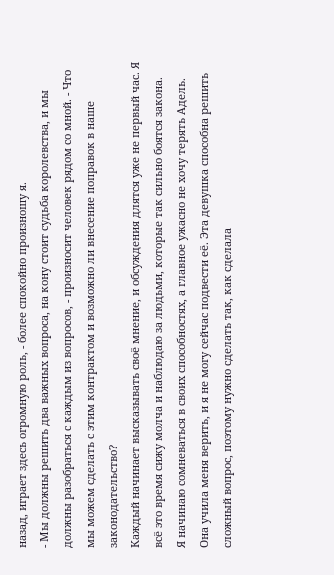назад, играет здесь огромную роль, - более спокойно произношу я.
- Мы должны решить два важных вопроса, на кону стоит судьба королевства, и мы должны разобраться с каждым из вопросов, - произносит человек рядом со мной. - Что мы можем сделать с этим контрактом и возможно ли внесение поправок в наше законодательство?
Каждый начинает высказывать своё мнение, и обсуждения длятся уже не первый час. Я всё это время сижу молча и наблюдаю за людьми, которые так сильно боятся закона.
Я начинаю сомневаться в своих способностях, а главное ужасно не хочу терять Адель. Она учила меня верить, и я не могу сейчас подвести её. Эта девушка способна решить сложный вопрос, поэтому нужно сделать так, как сделала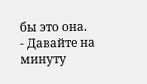бы это она.
- Давайте на минуту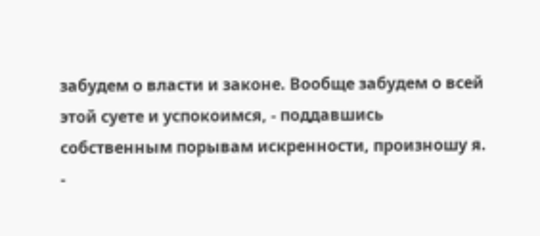забудем о власти и законе. Вообще забудем о всей этой суете и успокоимся, - поддавшись собственным порывам искренности, произношу я. -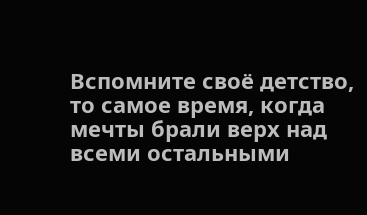Вспомните своё детство, то самое время, когда мечты брали верх над всеми остальными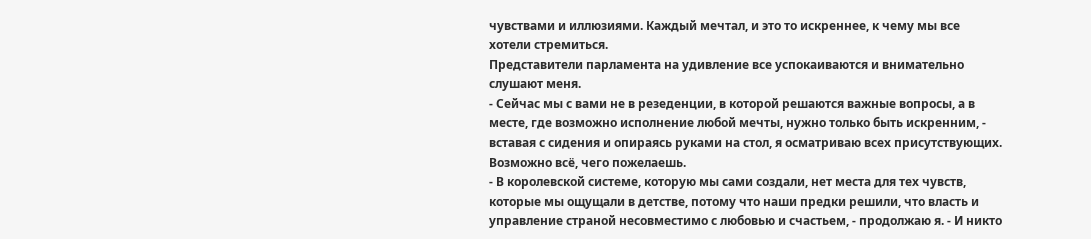чувствами и иллюзиями. Каждый мечтал, и это то искреннее, к чему мы все хотели стремиться.
Представители парламента на удивление все успокаиваются и внимательно слушают меня.
- Сейчас мы с вами не в резеденции, в которой решаются важные вопросы, а в месте, где возможно исполнение любой мечты, нужно только быть искренним, - вставая с сидения и опираясь руками на стол, я осматриваю всех присутствующих.
Возможно всё, чего пожелаешь.
- В королевской системе, которую мы сами создали, нет места для тех чувств, которые мы ощущали в детстве, потому что наши предки решили, что власть и управление страной несовместимо с любовью и счастьем, - продолжаю я. - И никто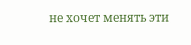не хочет менять эти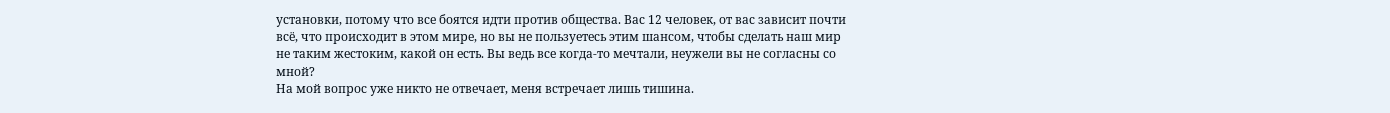установки, потому что все боятся идти против общества. Вас 12 человек, от вас зависит почти всё, что происходит в этом мире, но вы не пользуетесь этим шансом, чтобы сделать наш мир не таким жестоким, какой он есть. Вы ведь все когда-то мечтали, неужели вы не согласны со мной?
На мой вопрос уже никто не отвечает, меня встречает лишь тишина.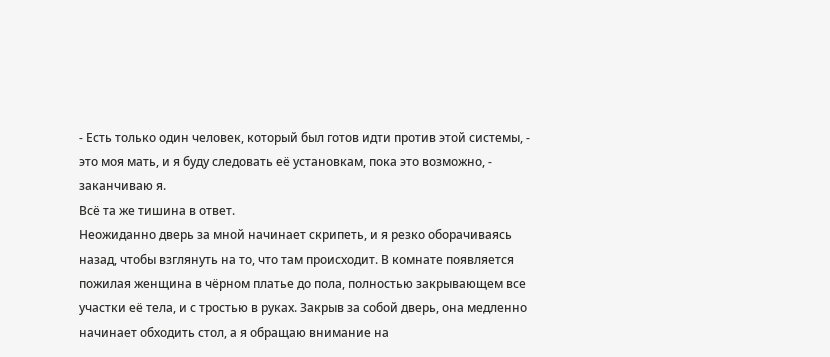- Есть только один человек, который был готов идти против этой системы, - это моя мать, и я буду следовать её установкам, пока это возможно, - заканчиваю я.
Всё та же тишина в ответ.
Неожиданно дверь за мной начинает скрипеть, и я резко оборачиваясь назад, чтобы взглянуть на то, что там происходит. В комнате появляется пожилая женщина в чёрном платье до пола, полностью закрывающем все участки её тела, и с тростью в руках. Закрыв за собой дверь, она медленно начинает обходить стол, а я обращаю внимание на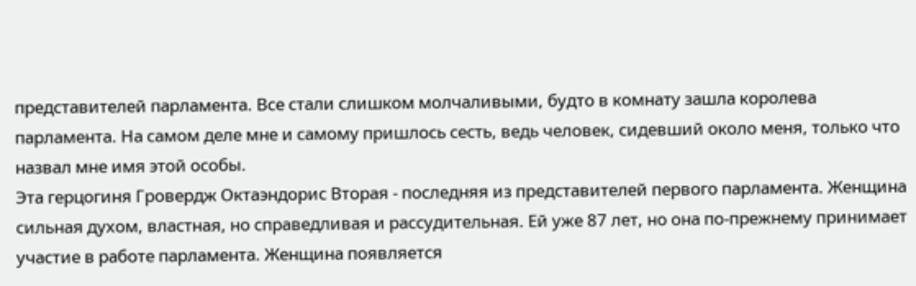представителей парламента. Все стали слишком молчаливыми, будто в комнату зашла королева парламента. На самом деле мне и самому пришлось сесть, ведь человек, сидевший около меня, только что назвал мне имя этой особы.
Эта герцогиня Гровердж Октаэндорис Вторая - последняя из представителей первого парламента. Женщина сильная духом, властная, но справедливая и рассудительная. Ей уже 87 лет, но она по-прежнему принимает участие в работе парламента. Женщина появляется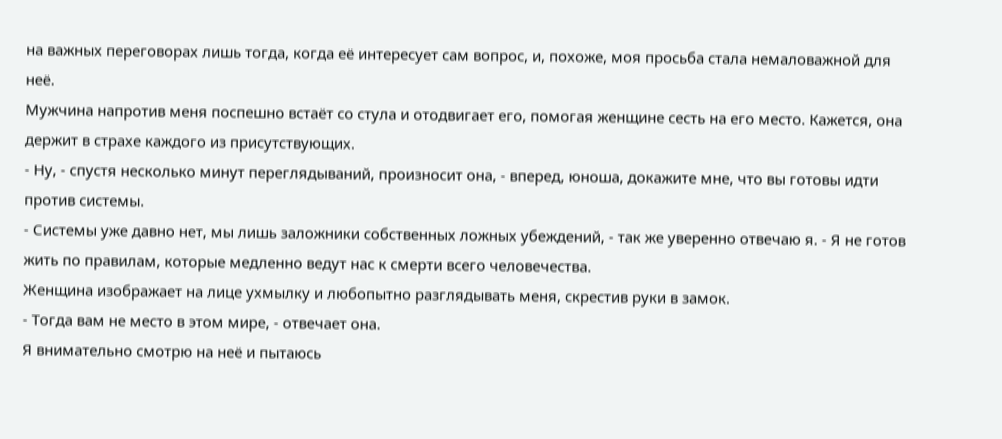на важных переговорах лишь тогда, когда её интересует сам вопрос, и, похоже, моя просьба стала немаловажной для неё.
Мужчина напротив меня поспешно встаёт со стула и отодвигает его, помогая женщине сесть на его место. Кажется, она держит в страхе каждого из присутствующих.
- Ну, - спустя несколько минут переглядываний, произносит она, - вперед, юноша, докажите мне, что вы готовы идти против системы.
- Системы уже давно нет, мы лишь заложники собственных ложных убеждений, - так же уверенно отвечаю я. - Я не готов жить по правилам, которые медленно ведут нас к смерти всего человечества.
Женщина изображает на лице ухмылку и любопытно разглядывать меня, скрестив руки в замок.
- Тогда вам не место в этом мире, - отвечает она.
Я внимательно смотрю на неё и пытаюсь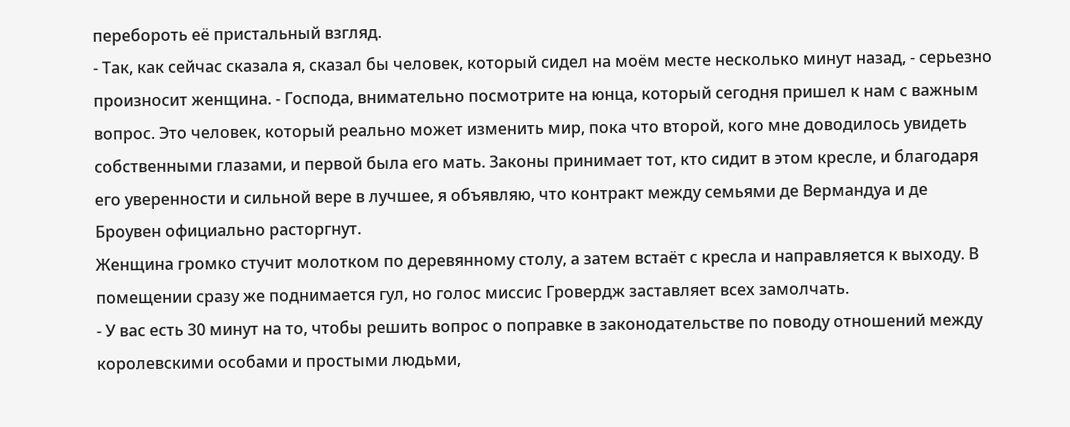перебороть её пристальный взгляд.
- Так, как сейчас сказала я, сказал бы человек, который сидел на моём месте несколько минут назад, - серьезно произносит женщина. - Господа, внимательно посмотрите на юнца, который сегодня пришел к нам с важным вопрос. Это человек, который реально может изменить мир, пока что второй, кого мне доводилось увидеть собственными глазами, и первой была его мать. Законы принимает тот, кто сидит в этом кресле, и благодаря его уверенности и сильной вере в лучшее, я объявляю, что контракт между семьями де Вермандуа и де Броувен официально расторгнут.
Женщина громко стучит молотком по деревянному столу, а затем встаёт с кресла и направляется к выходу. В помещении сразу же поднимается гул, но голос миссис Гровердж заставляет всех замолчать.
- У вас есть 30 минут на то, чтобы решить вопрос о поправке в законодательстве по поводу отношений между королевскими особами и простыми людьми,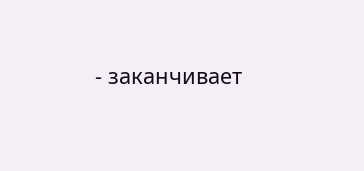- заканчивает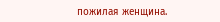пожилая женщина.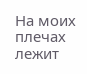На моих плечах лежит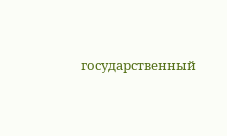государственный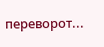переворот...